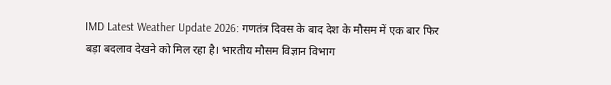IMD Latest Weather Update 2026: गणतंत्र दिवस के बाद देश के मौसम में एक बार फिर बड़ा बदलाव देखने को मिल रहा है। भारतीय मौसम विज्ञान विभाग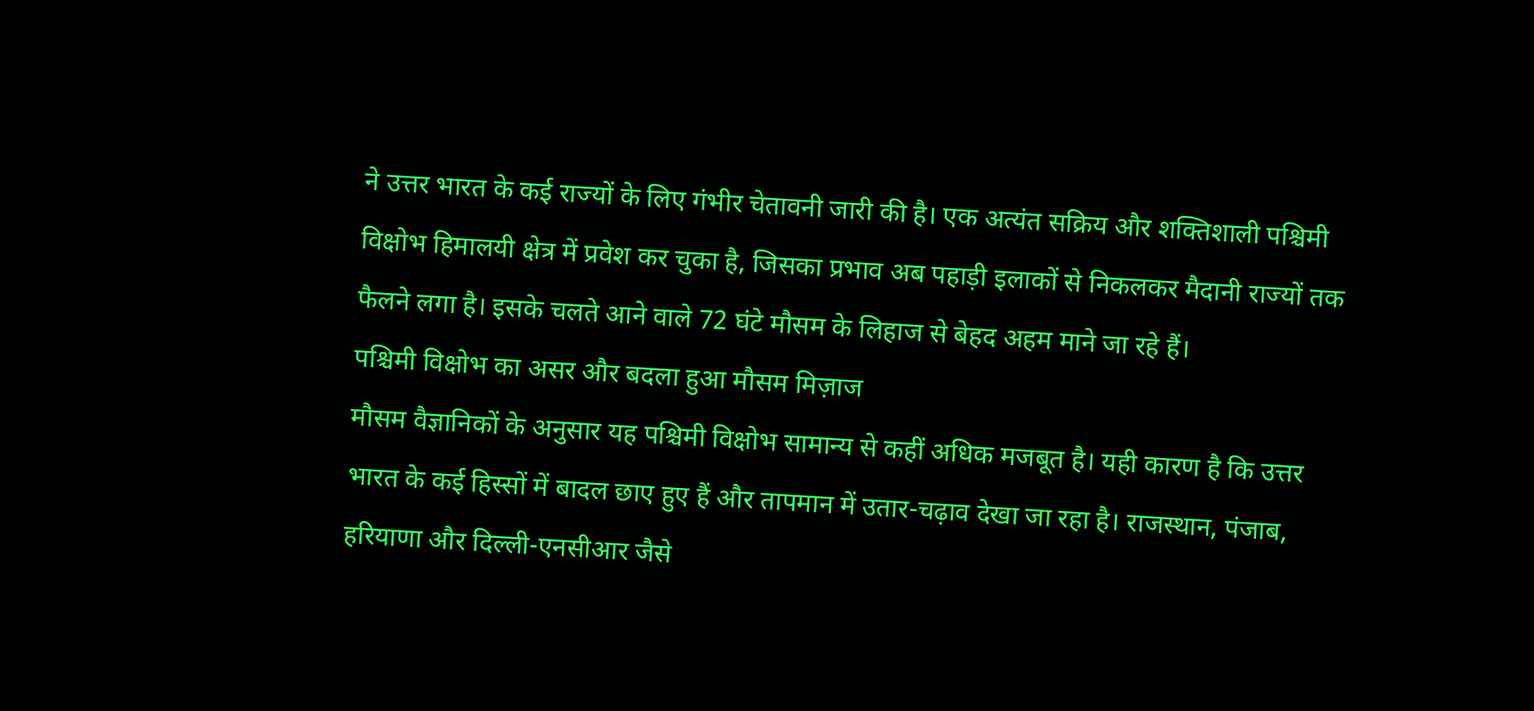ने उत्तर भारत के कई राज्यों के लिए गंभीर चेतावनी जारी की है। एक अत्यंत सक्रिय और शक्तिशाली पश्चिमी विक्षोभ हिमालयी क्षेत्र में प्रवेश कर चुका है, जिसका प्रभाव अब पहाड़ी इलाकों से निकलकर मैदानी राज्यों तक फैलने लगा है। इसके चलते आने वाले 72 घंटे मौसम के लिहाज से बेहद अहम माने जा रहे हैं।
पश्चिमी विक्षोभ का असर और बदला हुआ मौसम मिज़ाज
मौसम वैज्ञानिकों के अनुसार यह पश्चिमी विक्षोभ सामान्य से कहीं अधिक मजबूत है। यही कारण है कि उत्तर भारत के कई हिस्सों में बादल छाए हुए हैं और तापमान में उतार-चढ़ाव देखा जा रहा है। राजस्थान, पंजाब, हरियाणा और दिल्ली-एनसीआर जैसे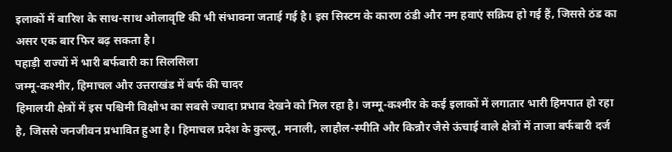इलाकों में बारिश के साथ-साथ ओलावृष्टि की भी संभावना जताई गई है। इस सिस्टम के कारण ठंडी और नम हवाएं सक्रिय हो गई हैं, जिससे ठंड का असर एक बार फिर बढ़ सकता है।
पहाड़ी राज्यों में भारी बर्फबारी का सिलसिला
जम्मू-कश्मीर, हिमाचल और उत्तराखंड में बर्फ की चादर
हिमालयी क्षेत्रों में इस पश्चिमी विक्षोभ का सबसे ज्यादा प्रभाव देखने को मिल रहा है। जम्मू-कश्मीर के कई इलाकों में लगातार भारी हिमपात हो रहा है, जिससे जनजीवन प्रभावित हुआ है। हिमाचल प्रदेश के कुल्लू, मनाली, लाहौल-स्पीति और किन्नौर जैसे ऊंचाई वाले क्षेत्रों में ताजा बर्फबारी दर्ज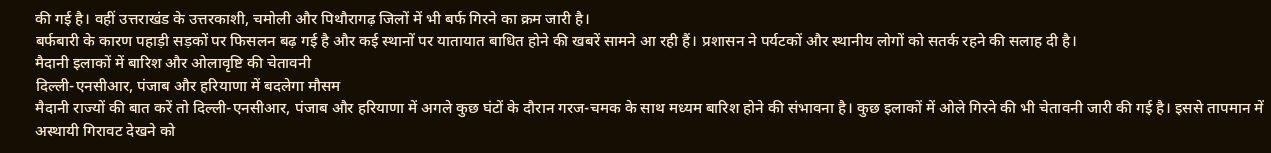की गई है। वहीं उत्तराखंड के उत्तरकाशी, चमोली और पिथौरागढ़ जिलों में भी बर्फ गिरने का क्रम जारी है।
बर्फबारी के कारण पहाड़ी सड़कों पर फिसलन बढ़ गई है और कई स्थानों पर यातायात बाधित होने की खबरें सामने आ रही हैं। प्रशासन ने पर्यटकों और स्थानीय लोगों को सतर्क रहने की सलाह दी है।
मैदानी इलाकों में बारिश और ओलावृष्टि की चेतावनी
दिल्ली-एनसीआर, पंजाब और हरियाणा में बदलेगा मौसम
मैदानी राज्यों की बात करें तो दिल्ली-एनसीआर, पंजाब और हरियाणा में अगले कुछ घंटों के दौरान गरज-चमक के साथ मध्यम बारिश होने की संभावना है। कुछ इलाकों में ओले गिरने की भी चेतावनी जारी की गई है। इससे तापमान में अस्थायी गिरावट देखने को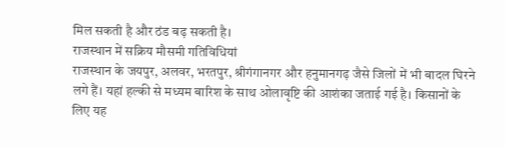मिल सकती है और ठंड बढ़ सकती है।
राजस्थान में सक्रिय मौसमी गतिविधियां
राजस्थान के जयपुर, अलवर, भरतपुर, श्रीगंगानगर और हनुमानगढ़ जैसे जिलों में भी बादल घिरने लगे हैं। यहां हल्की से मध्यम बारिश के साथ ओलावृष्टि की आशंका जताई गई है। किसानों के लिए यह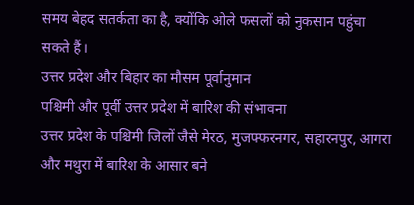समय बेहद सतर्कता का है, क्योंकि ओले फसलों को नुकसान पहुंचा सकते हैं।
उत्तर प्रदेश और बिहार का मौसम पूर्वानुमान
पश्चिमी और पूर्वी उत्तर प्रदेश में बारिश की संभावना
उत्तर प्रदेश के पश्चिमी जिलों जैसे मेरठ, मुजफ्फरनगर, सहारनपुर, आगरा और मथुरा में बारिश के आसार बने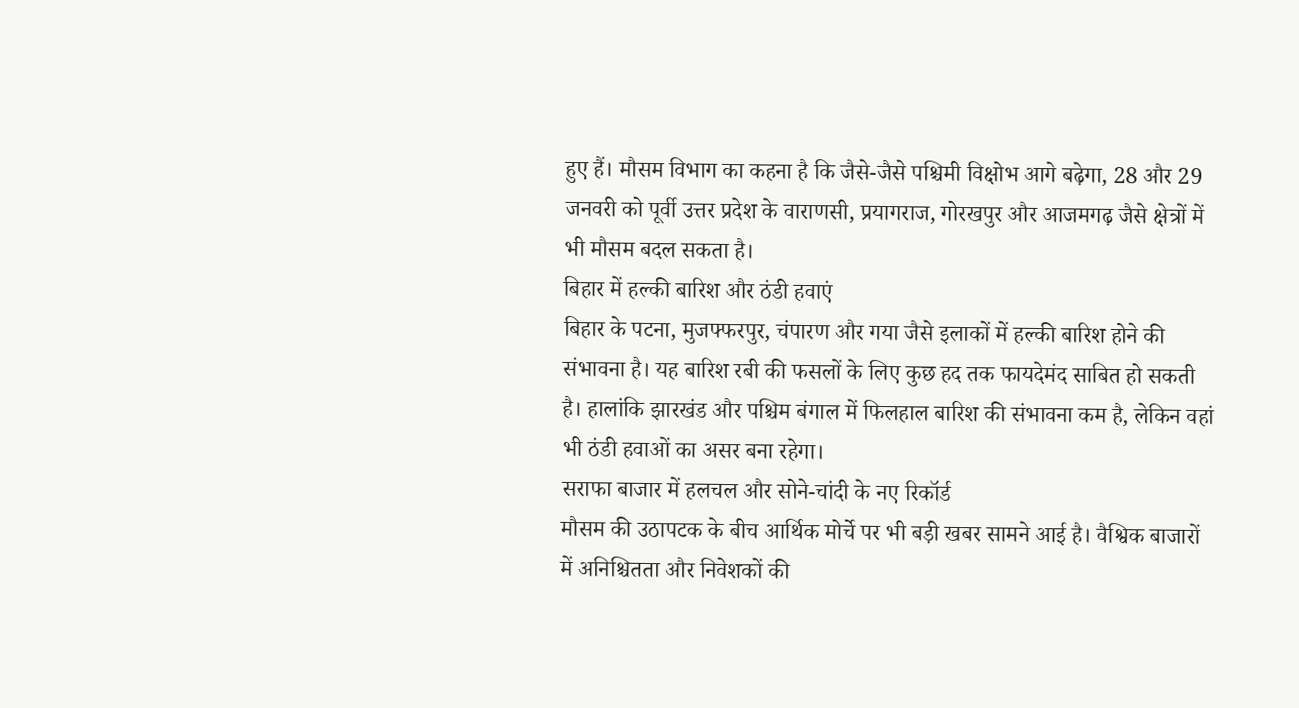हुए हैं। मौसम विभाग का कहना है कि जैसे-जैसे पश्चिमी विक्षोभ आगे बढ़ेगा, 28 और 29 जनवरी को पूर्वी उत्तर प्रदेश के वाराणसी, प्रयागराज, गोरखपुर और आजमगढ़ जैसे क्षेत्रों में भी मौसम बदल सकता है।
बिहार में हल्की बारिश और ठंडी हवाएं
बिहार के पटना, मुजफ्फरपुर, चंपारण और गया जैसे इलाकों में हल्की बारिश होने की संभावना है। यह बारिश रबी की फसलों के लिए कुछ हद तक फायदेमंद साबित हो सकती है। हालांकि झारखंड और पश्चिम बंगाल में फिलहाल बारिश की संभावना कम है, लेकिन वहां भी ठंडी हवाओं का असर बना रहेगा।
सराफा बाजार में हलचल और सोने-चांदी के नए रिकॉर्ड
मौसम की उठापटक के बीच आर्थिक मोर्चे पर भी बड़ी खबर सामने आई है। वैश्विक बाजारों में अनिश्चितता और निवेशकों की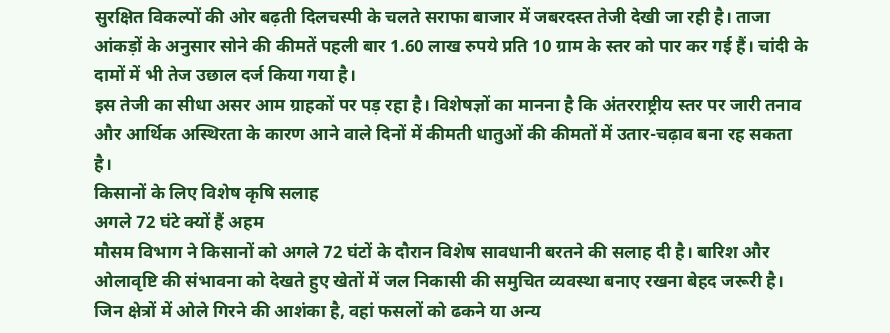सुरक्षित विकल्पों की ओर बढ़ती दिलचस्पी के चलते सराफा बाजार में जबरदस्त तेजी देखी जा रही है। ताजा आंकड़ों के अनुसार सोने की कीमतें पहली बार 1.60 लाख रुपये प्रति 10 ग्राम के स्तर को पार कर गई हैं। चांदी के दामों में भी तेज उछाल दर्ज किया गया है।
इस तेजी का सीधा असर आम ग्राहकों पर पड़ रहा है। विशेषज्ञों का मानना है कि अंतरराष्ट्रीय स्तर पर जारी तनाव और आर्थिक अस्थिरता के कारण आने वाले दिनों में कीमती धातुओं की कीमतों में उतार-चढ़ाव बना रह सकता है।
किसानों के लिए विशेष कृषि सलाह
अगले 72 घंटे क्यों हैं अहम
मौसम विभाग ने किसानों को अगले 72 घंटों के दौरान विशेष सावधानी बरतने की सलाह दी है। बारिश और ओलावृष्टि की संभावना को देखते हुए खेतों में जल निकासी की समुचित व्यवस्था बनाए रखना बेहद जरूरी है। जिन क्षेत्रों में ओले गिरने की आशंका है, वहां फसलों को ढकने या अन्य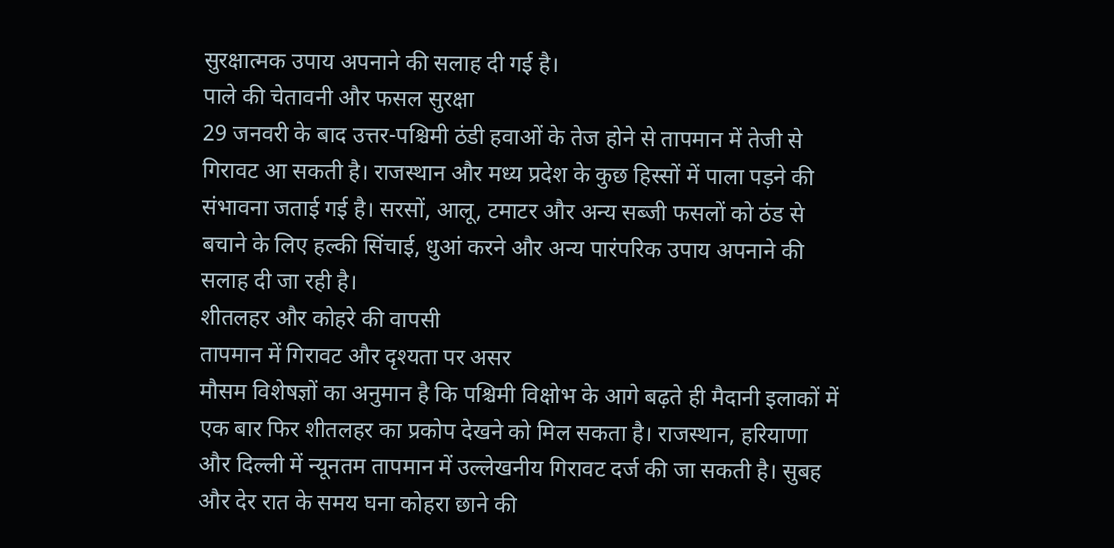सुरक्षात्मक उपाय अपनाने की सलाह दी गई है।
पाले की चेतावनी और फसल सुरक्षा
29 जनवरी के बाद उत्तर-पश्चिमी ठंडी हवाओं के तेज होने से तापमान में तेजी से गिरावट आ सकती है। राजस्थान और मध्य प्रदेश के कुछ हिस्सों में पाला पड़ने की संभावना जताई गई है। सरसों, आलू, टमाटर और अन्य सब्जी फसलों को ठंड से बचाने के लिए हल्की सिंचाई, धुआं करने और अन्य पारंपरिक उपाय अपनाने की सलाह दी जा रही है।
शीतलहर और कोहरे की वापसी
तापमान में गिरावट और दृश्यता पर असर
मौसम विशेषज्ञों का अनुमान है कि पश्चिमी विक्षोभ के आगे बढ़ते ही मैदानी इलाकों में एक बार फिर शीतलहर का प्रकोप देखने को मिल सकता है। राजस्थान, हरियाणा और दिल्ली में न्यूनतम तापमान में उल्लेखनीय गिरावट दर्ज की जा सकती है। सुबह और देर रात के समय घना कोहरा छाने की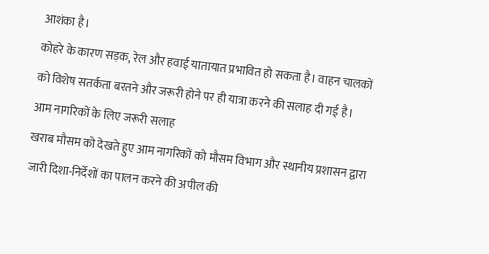आशंका है।
कोहरे के कारण सड़क, रेल और हवाई यातायात प्रभावित हो सकता है। वाहन चालकों को विशेष सतर्कता बरतने और जरूरी होने पर ही यात्रा करने की सलाह दी गई है।
आम नागरिकों के लिए जरूरी सलाह
खराब मौसम को देखते हुए आम नागरिकों को मौसम विभाग और स्थानीय प्रशासन द्वारा जारी दिशा-निर्देशों का पालन करने की अपील की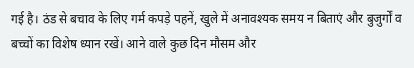गई है। ठंड से बचाव के लिए गर्म कपड़े पहनें, खुले में अनावश्यक समय न बिताएं और बुजुर्गों व बच्चों का विशेष ध्यान रखें। आने वाले कुछ दिन मौसम और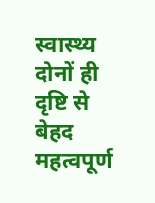स्वास्थ्य दोनों ही दृष्टि से बेहद महत्वपूर्ण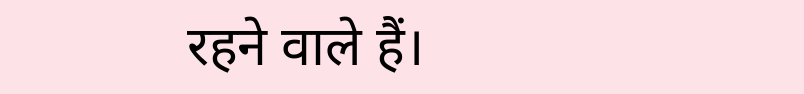रहने वाले हैं।